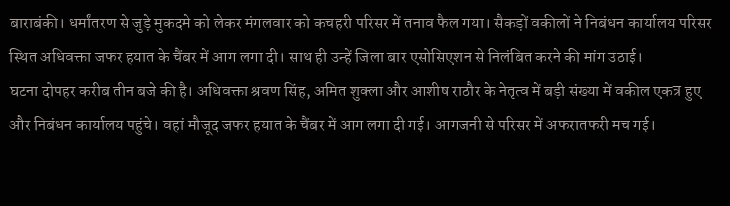बाराबंकी। धर्मांतरण से जुड़े मुकदमे को लेकर मंगलवार को कचहरी परिसर में तनाव फैल गया। सैकड़ों वकीलों ने निबंधन कार्यालय परिसर स्थित अधिवक्ता जफर हयात के चैंबर में आग लगा दी। साथ ही उन्हें जिला बार एसोसिएशन से निलंबित करने की मांग उठाई।
घटना दोपहर करीब तीन बजे की है। अधिवक्ता श्रवण सिंह, अमित शुक्ला और आशीष राठौर के नेतृत्व में बड़ी संख्या में वकील एकत्र हुए और निबंधन कार्यालय पहुंचे। वहां मौजूद जफर हयात के चैंबर में आग लगा दी गई। आगजनी से परिसर में अफरातफरी मच गई।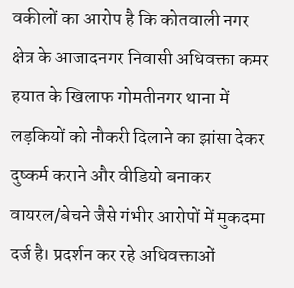वकीलों का आरोप है कि कोतवाली नगर क्षेत्र के आजादनगर निवासी अधिवक्ता कमर हयात के खिलाफ गोमतीनगर थाना में लड़कियों को नौकरी दिलाने का झांसा देकर दुष्कर्म कराने और वीडियो बनाकर वायरल/बेचने जैसे गंभीर आरोपों में मुकदमा दर्ज है। प्रदर्शन कर रहे अधिवक्ताओं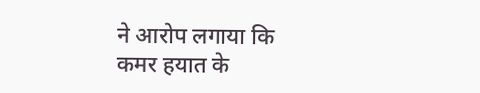ने आरोप लगाया कि कमर हयात के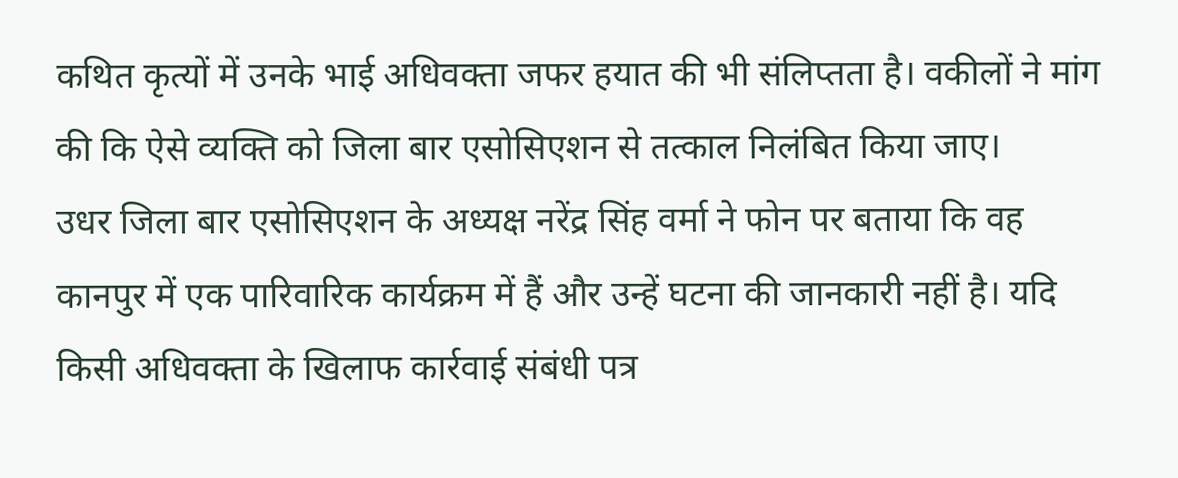कथित कृत्यों में उनके भाई अधिवक्ता जफर हयात की भी संलिप्तता है। वकीलों ने मांग की कि ऐसे व्यक्ति को जिला बार एसोसिएशन से तत्काल निलंबित किया जाए।
उधर जिला बार एसोसिएशन के अध्यक्ष नरेंद्र सिंह वर्मा ने फोन पर बताया कि वह कानपुर में एक पारिवारिक कार्यक्रम में हैं और उन्हें घटना की जानकारी नहीं है। यदि किसी अधिवक्ता के खिलाफ कार्रवाई संबंधी पत्र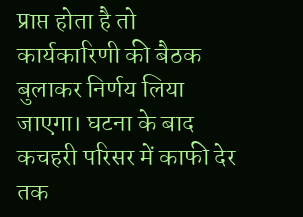प्राप्त होता है तो कार्यकारिणी की बैठक बुलाकर निर्णय लिया जाएगा। घटना के बाद कचहरी परिसर में काफी देर तक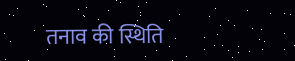तनाव की स्थिति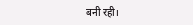बनी रही।